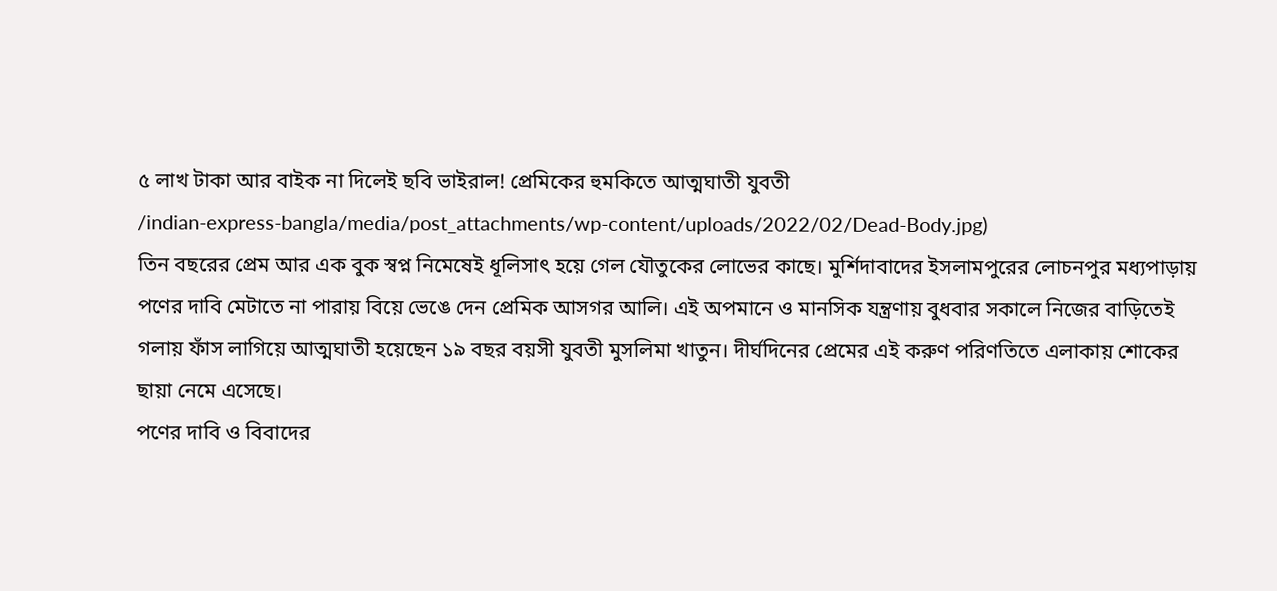৫ লাখ টাকা আর বাইক না দিলেই ছবি ভাইরাল! প্রেমিকের হুমকিতে আত্মঘাতী যুবতী
/indian-express-bangla/media/post_attachments/wp-content/uploads/2022/02/Dead-Body.jpg)
তিন বছরের প্রেম আর এক বুক স্বপ্ন নিমেষেই ধূলিসাৎ হয়ে গেল যৌতুকের লোভের কাছে। মুর্শিদাবাদের ইসলামপুরের লোচনপুর মধ্যপাড়ায় পণের দাবি মেটাতে না পারায় বিয়ে ভেঙে দেন প্রেমিক আসগর আলি। এই অপমানে ও মানসিক যন্ত্রণায় বুধবার সকালে নিজের বাড়িতেই গলায় ফাঁস লাগিয়ে আত্মঘাতী হয়েছেন ১৯ বছর বয়সী যুবতী মুসলিমা খাতুন। দীর্ঘদিনের প্রেমের এই করুণ পরিণতিতে এলাকায় শোকের ছায়া নেমে এসেছে।
পণের দাবি ও বিবাদের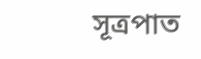সূত্রপাত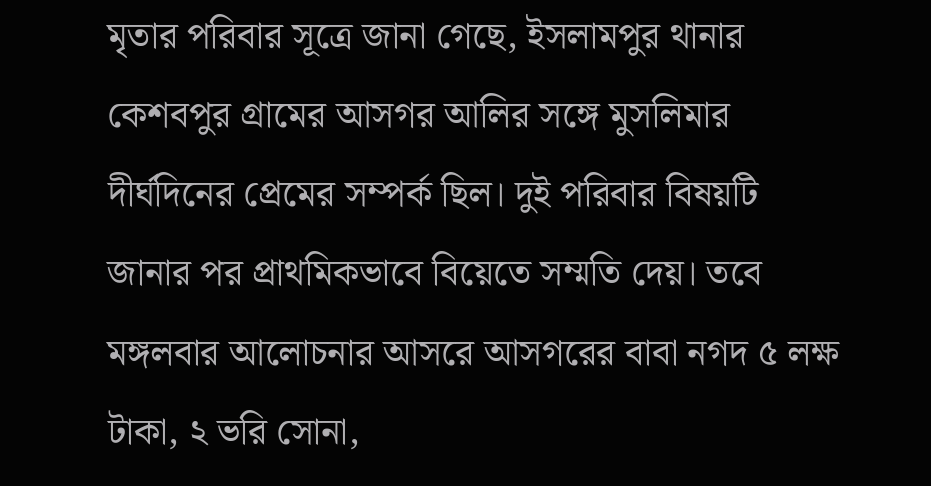মৃতার পরিবার সূত্রে জানা গেছে, ইসলামপুর থানার কেশবপুর গ্রামের আসগর আলির সঙ্গে মুসলিমার দীর্ঘদিনের প্রেমের সম্পর্ক ছিল। দুই পরিবার বিষয়টি জানার পর প্রাথমিকভাবে বিয়েতে সম্মতি দেয়। তবে মঙ্গলবার আলোচনার আসরে আসগরের বাবা নগদ ৫ লক্ষ টাকা, ২ ভরি সোনা,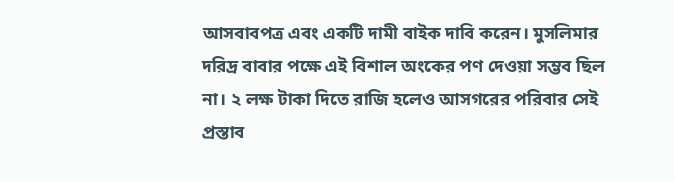আসবাবপত্র এবং একটি দামী বাইক দাবি করেন। মুসলিমার দরিদ্র বাবার পক্ষে এই বিশাল অংকের পণ দেওয়া সম্ভব ছিল না। ২ লক্ষ টাকা দিতে রাজি হলেও আসগরের পরিবার সেই প্রস্তাব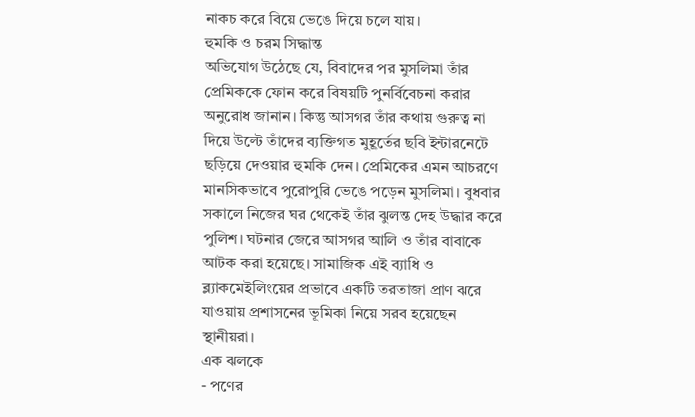নাকচ করে বিয়ে ভেঙে দিয়ে চলে যায়।
হুমকি ও চরম সিদ্ধান্ত
অভিযোগ উঠেছে যে, বিবাদের পর মুসলিমা তাঁর প্রেমিককে ফোন করে বিষয়টি পুনর্বিবেচনা করার অনুরোধ জানান। কিন্তু আসগর তাঁর কথায় গুরুত্ব না দিয়ে উল্টে তাঁদের ব্যক্তিগত মুহূর্তের ছবি ইন্টারনেটে ছড়িয়ে দেওয়ার হুমকি দেন। প্রেমিকের এমন আচরণে মানসিকভাবে পুরোপুরি ভেঙে পড়েন মুসলিমা। বুধবার সকালে নিজের ঘর থেকেই তাঁর ঝুলন্ত দেহ উদ্ধার করে পুলিশ। ঘটনার জেরে আসগর আলি ও তাঁর বাবাকে আটক করা হয়েছে। সামাজিক এই ব্যাধি ও ব্ল্যাকমেইলিংয়ের প্রভাবে একটি তরতাজা প্রাণ ঝরে যাওয়ায় প্রশাসনের ভূমিকা নিয়ে সরব হয়েছেন স্থানীয়রা।
এক ঝলকে
- পণের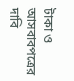টাকা ও আসবাবপত্রের দাবি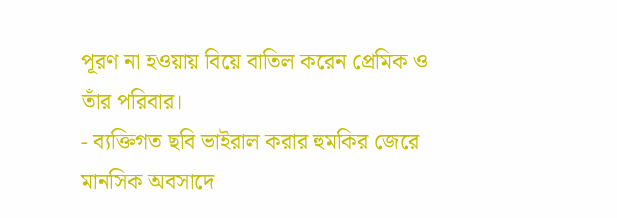পূরণ না হওয়ায় বিয়ে বাতিল করেন প্রেমিক ও তাঁর পরিবার।
- ব্যক্তিগত ছবি ভাইরাল করার হুমকির জেরে মানসিক অবসাদে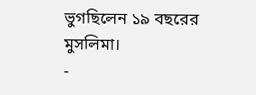ভুগছিলেন ১৯ বছরের মুসলিমা।
-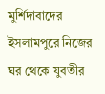মুর্শিদাবাদের ইসলামপুরে নিজের ঘর থেকে যুবতীর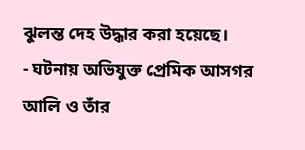ঝুলন্ত দেহ উদ্ধার করা হয়েছে।
- ঘটনায় অভিযুক্ত প্রেমিক আসগর আলি ও তাঁর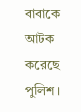বাবাকে আটক করেছে পুলিশ।